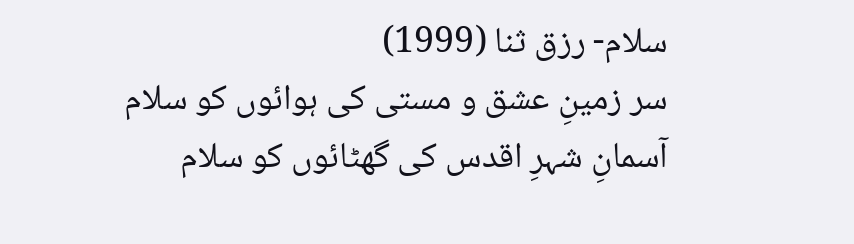سلام- رزق ثنا (1999)
سر زمینِ عشق و مستی کی ہوائوں کو سلام
آسمانِ شہرِ اقدس کی گھٹائوں کو سلام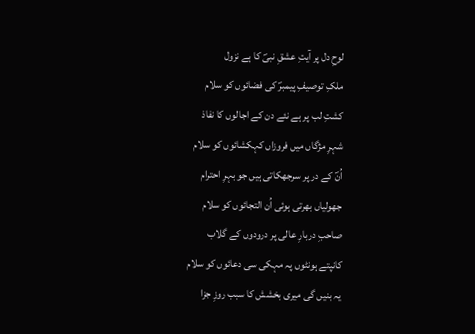لوحِ دل پر آیتِ عشقِ نبیؐ کا ہے نزول
ملکِ توصیفِ پیمبرؐ کی فضائوں کو سلام
کشتِ لب پر ہے نئے دن کے اجالوں کا نفاذ
شہرِ مژگاں میں فروزاں کہکشائوں کو سلام
اُنؐ کے در پر سرجھکاتی ہیں جو بہرِ احترام
جھولیاں بھرتی ہوئی اُن التجائوں کو سلام
صاحبِ دربارِ عالی پر درودوں کے گلاب
کانپتے ہونٹوں پہ مہکی سی دعائوں کو سلام
یہ بنیں گی میری بخشش کا سبب روزِ جزا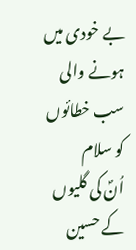بے خودی میں ہونے والی سب خطائوں کو سلام
اُنؐ کی گلیوں کے حسین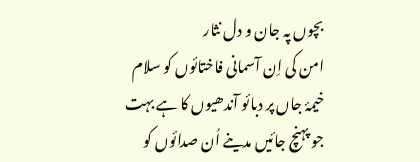بچوں پہ جان و دل نثار
امن کی اِن آسمانی فاختائوں کو سلام
خیمۂ جاں پر دبائو آندھیوں کا ہے بہت
جو پہنچ جائیں مدینے اُن صدائوں کو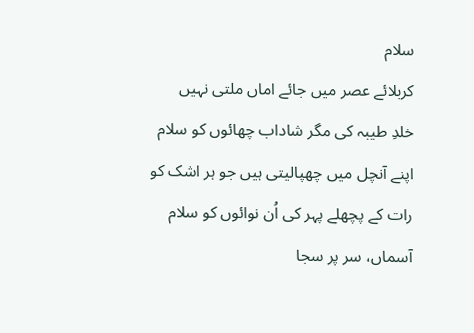سلام
کربلائے عصر میں جائے اماں ملتی نہیں
خلدِ طیبہ کی مگر شاداب چھائوں کو سلام
اپنے آنچل میں چھپالیتی ہیں جو ہر اشک کو
رات کے پچھلے پہر کی اُن نوائوں کو سلام
آسماں، سر پر سجا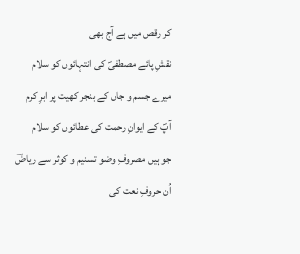کر رقص میں ہے آج بھی
نقشِ پائے مصطفیؐ کی انتہائوں کو سلام
میرے جسم و جاں کے بنجر کھیت پر ابرِ کرم
آپؐ کے ایوانِ رحمت کی عطائوں کو سلام
جو ہیں مصروفِ وضو تسنیم و کوثر سے ریاضؔ
اُن حروفِ نعت کی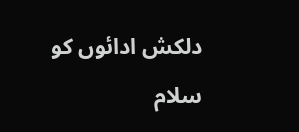دلکش ادائوں کو سلام